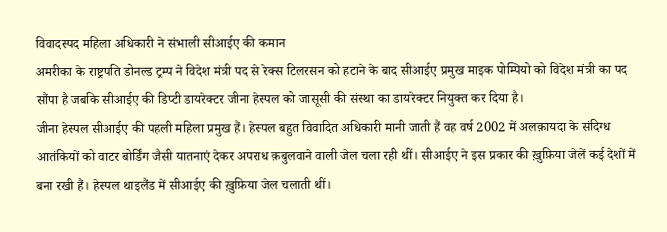विवादस्पद महिला अधिकारी ने संभाली सीआईए की कमान
अमरीका के राष्ट्रपति डोनल्ड ट्रम्प ने विदेश मंत्री पद से रेक्स टिलरसन को हटाने के बाद सीआईए प्रमुख माइक पोम्पियो को विदेश मंत्री का पद सौंपा है जबकि सीआईए की डिप्टी डायरेक्टर जीना हेस्पल को जासूसी की संस्था का डायरेक्टर नियुक्त कर दिया है।
जीना हेस्पल सीआईए की पहली महिला प्रमुख हैं। हेस्पल बहुत विवादित अधिकारी मानी जाती हैं वह वर्ष 2002 में अलक़ायदा के संदिग्ध आतंकियों को वाटर बोर्डिंग जैसी यातनाएं देकर अपराध क़बुलवाने वाली जेल चला रही थीं। सीआईए ने इस प्रकार की ख़ुफ़िया जेलें कई देशों में बना रखी हैं। हेस्पल थाइलैंड में सीआईए की ख़ुफ़िया जेल चलाती थीं।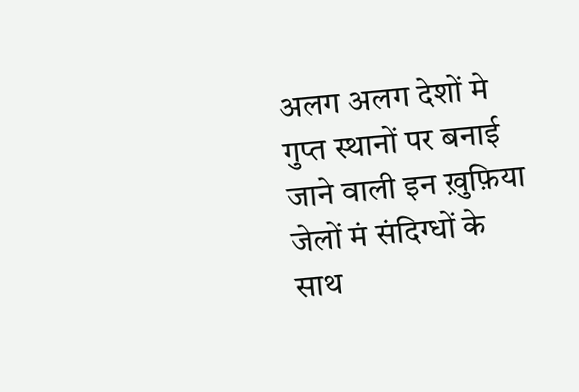अलग अलग देशों मे गुप्त स्थानों पर बनाई जाने वाली इन ख़ुफ़िया जेलों मं संदिग्धों के साथ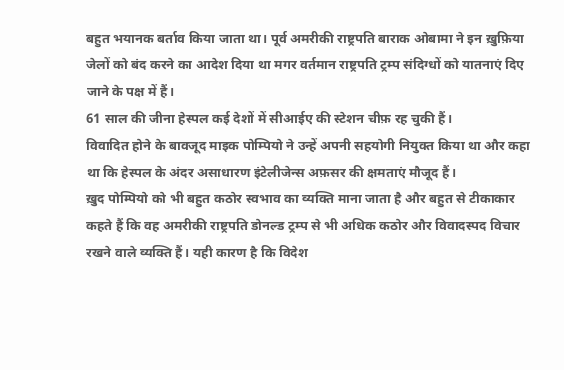बहुत भयानक बर्ताव किया जाता था। पूर्व अमरीकी राष्ट्रपति बाराक ओबामा ने इन ख़ुफ़िया जेलों को बंद करने का आदेश दिया था मगर वर्तमान राष्ट्रपति ट्रम्प संदिग्धों को यातनाएं दिए जाने के पक्ष में हैं।
61 साल की जीना हेस्पल कई देशों में सीआईए की स्टेशन चीफ़ रह चुकी हैं।
विवादित होने के बावजूद माइक पोम्पियो ने उन्हें अपनी सहयोगी नियुक्त किया था और कहा था कि हेस्पल के अंदर असाधारण इंटेलीजेन्स अफ़सर की क्षमताएं मौजूद हैं।
ख़ुद पोम्पियो को भी बहुत कठोर स्वभाव का व्यक्ति माना जाता है और बहुत से टीकाकार कहते हैं कि वह अमरीकी राष्ट्रपति डोनल्ड ट्रम्प से भी अधिक कठोर और विवादस्पद विचार रखने वाले व्यक्ति हैं। यही कारण है कि विदेश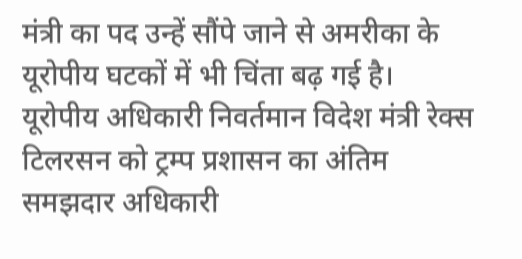मंत्री का पद उन्हें सौंपे जाने से अमरीका के यूरोपीय घटकों में भी चिंता बढ़ गई है।
यूरोपीय अधिकारी निवर्तमान विदेश मंत्री रेक्स टिलरसन को ट्रम्प प्रशासन का अंतिम समझदार अधिकारी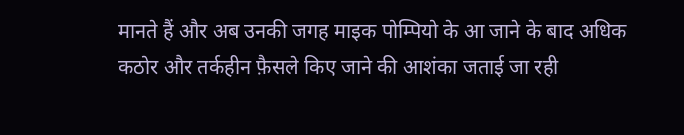मानते हैं और अब उनकी जगह माइक पोम्पियो के आ जाने के बाद अधिक कठोर और तर्कहीन फ़ैसले किए जाने की आशंका जताई जा रही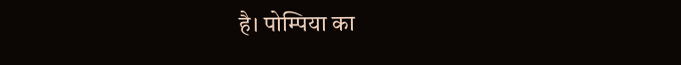है। पोम्पिया का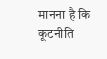मानना है कि कूटनीति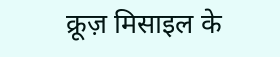क्रूज़ मिसाइल के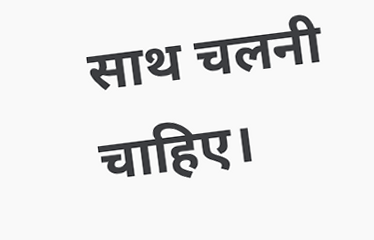साथ चलनी चाहिए।